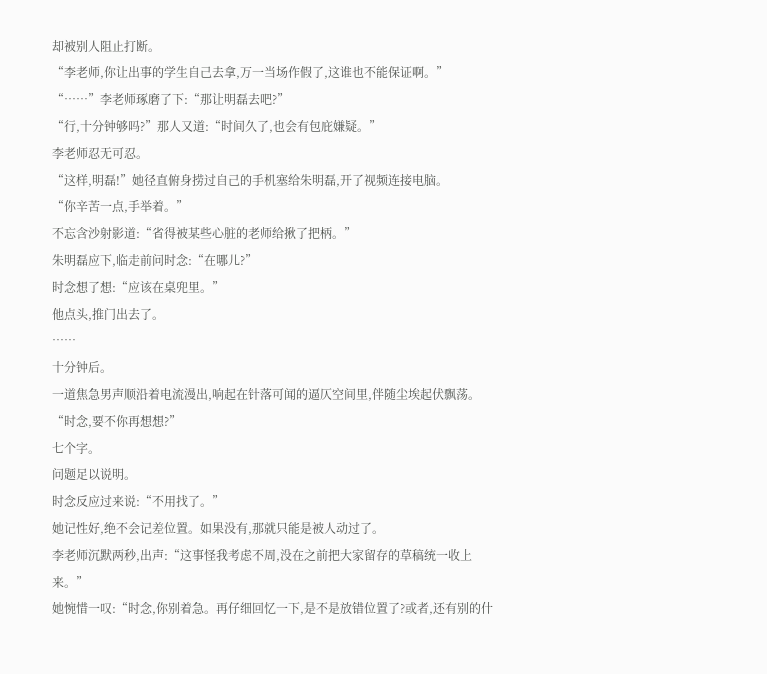却被别人阻止打断。
“李老师,你让出事的学生自己去拿,万一当场作假了,这谁也不能保证啊。”
“……”李老师琢磨了下:“那让明磊去吧?”
“行,十分钟够吗?”那人又道:“时间久了,也会有包庇嫌疑。”
李老师忍无可忍。
“这样,明磊!”她径直俯身捞过自己的手机塞给朱明磊,开了视频连接电脑。
“你辛苦一点,手举着。”
不忘含沙射影道:“省得被某些心脏的老师给揪了把柄。”
朱明磊应下,临走前问时念:“在哪儿?”
时念想了想:“应该在桌兜里。”
他点头,推门出去了。
……
十分钟后。
一道焦急男声顺沿着电流漫出,响起在针落可闻的逼仄空间里,伴随尘埃起伏飘荡。
“时念,要不你再想想?”
七个字。
问题足以说明。
时念反应过来说:“不用找了。”
她记性好,绝不会记差位置。如果没有,那就只能是被人动过了。
李老师沉默两秒,出声:“这事怪我考虑不周,没在之前把大家留存的草稿统一收上来。”
她惋惜一叹:“时念,你别着急。再仔细回忆一下,是不是放错位置了?或者,还有别的什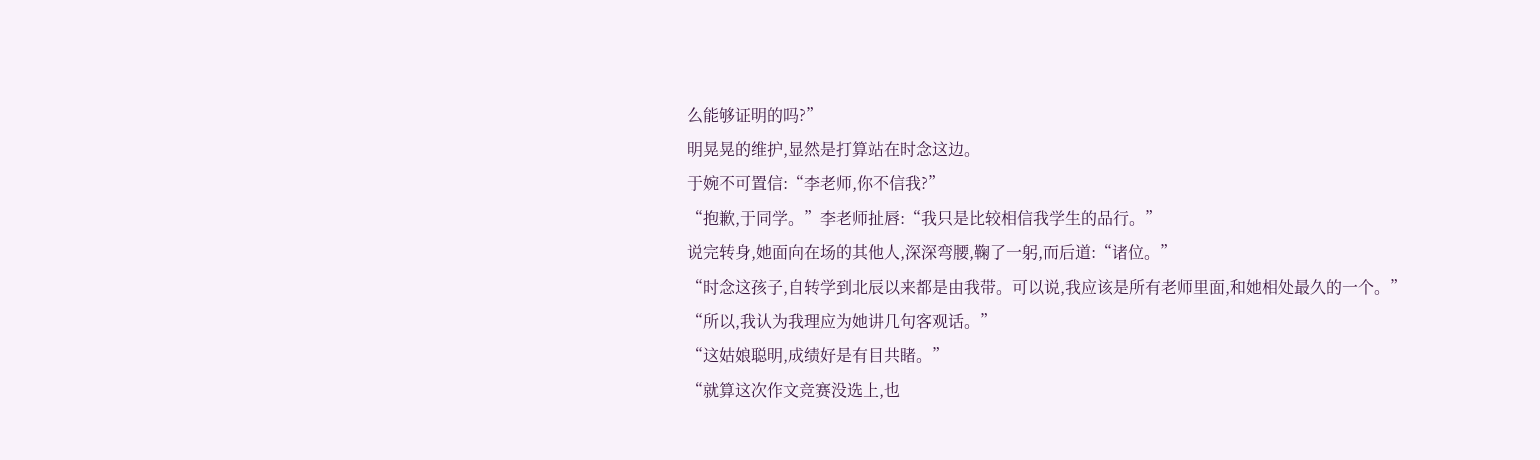么能够证明的吗?”
明晃晃的维护,显然是打算站在时念这边。
于婉不可置信:“李老师,你不信我?”
“抱歉,于同学。”李老师扯唇:“我只是比较相信我学生的品行。”
说完转身,她面向在场的其他人,深深弯腰,鞠了一躬,而后道:“诸位。”
“时念这孩子,自转学到北辰以来都是由我带。可以说,我应该是所有老师里面,和她相处最久的一个。”
“所以,我认为我理应为她讲几句客观话。”
“这姑娘聪明,成绩好是有目共睹。”
“就算这次作文竞赛没选上,也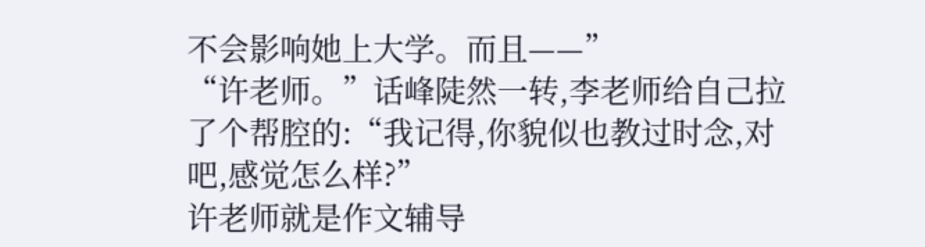不会影响她上大学。而且——”
“许老师。”话峰陡然一转,李老师给自己拉了个帮腔的:“我记得,你貌似也教过时念,对吧,感觉怎么样?”
许老师就是作文辅导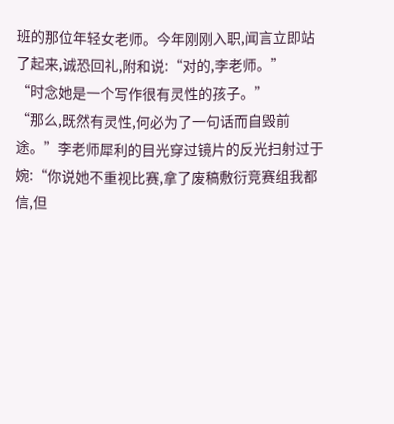班的那位年轻女老师。今年刚刚入职,闻言立即站了起来,诚恐回礼,附和说:“对的,李老师。”
“时念她是一个写作很有灵性的孩子。”
“那么,既然有灵性,何必为了一句话而自毁前途。”李老师犀利的目光穿过镜片的反光扫射过于婉:“你说她不重视比赛,拿了废稿敷衍竞赛组我都信,但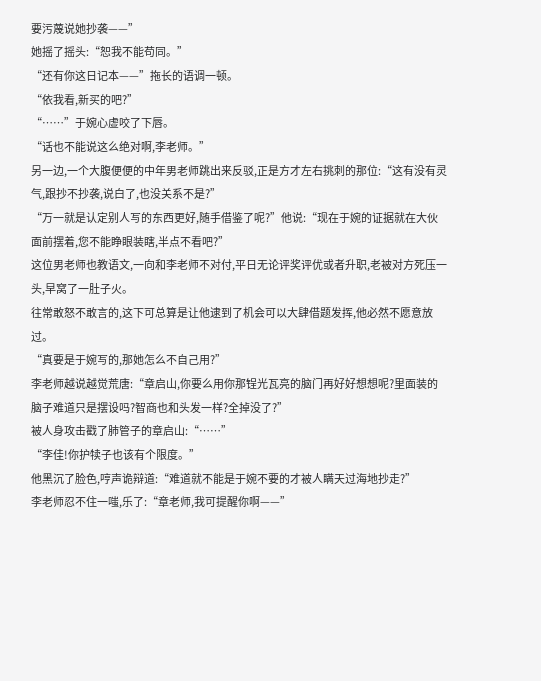要污蔑说她抄袭——”
她摇了摇头:“恕我不能苟同。”
“还有你这日记本——”拖长的语调一顿。
“依我看,新买的吧?”
“……”于婉心虚咬了下唇。
“话也不能说这么绝对啊,李老师。”
另一边,一个大腹便便的中年男老师跳出来反驳,正是方才左右挑刺的那位:“这有没有灵气,跟抄不抄袭,说白了,也没关系不是?”
“万一就是认定别人写的东西更好,随手借鉴了呢?”他说:“现在于婉的证据就在大伙面前摆着,您不能睁眼装瞎,半点不看吧?”
这位男老师也教语文,一向和李老师不对付,平日无论评奖评优或者升职,老被对方死压一头,早窝了一肚子火。
往常敢怒不敢言的,这下可总算是让他逮到了机会可以大肆借题发挥,他必然不愿意放过。
“真要是于婉写的,那她怎么不自己用?”
李老师越说越觉荒唐:“章启山,你要么用你那锃光瓦亮的脑门再好好想想呢?里面装的脑子难道只是摆设吗?智商也和头发一样?全掉没了?”
被人身攻击戳了肺管子的章启山:“……”
“李佳!你护犊子也该有个限度。”
他黑沉了脸色,哼声诡辩道:“难道就不能是于婉不要的才被人瞒天过海地抄走?”
李老师忍不住一嗤,乐了:“章老师,我可提醒你啊——”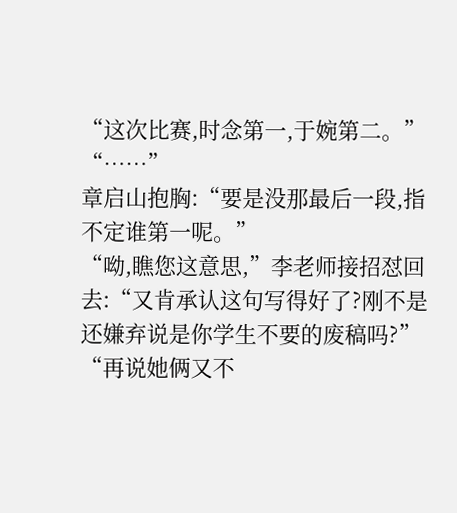“这次比赛,时念第一,于婉第二。”
“……”
章启山抱胸:“要是没那最后一段,指不定谁第一呢。”
“呦,瞧您这意思,”李老师接招怼回去:“又肯承认这句写得好了?刚不是还嫌弃说是你学生不要的废稿吗?”
“再说她俩又不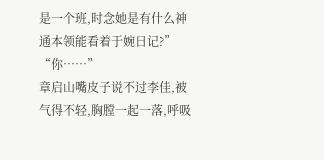是一个班,时念她是有什么神通本领能看着于婉日记?”
“你……”
章启山嘴皮子说不过李佳,被气得不轻,胸膛一起一落,呼吸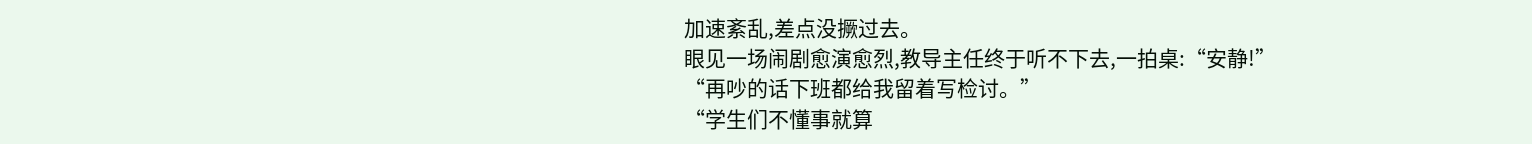加速紊乱,差点没撅过去。
眼见一场闹剧愈演愈烈,教导主任终于听不下去,一拍桌:“安静!”
“再吵的话下班都给我留着写检讨。”
“学生们不懂事就算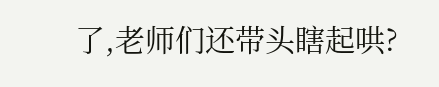了,老师们还带头瞎起哄?